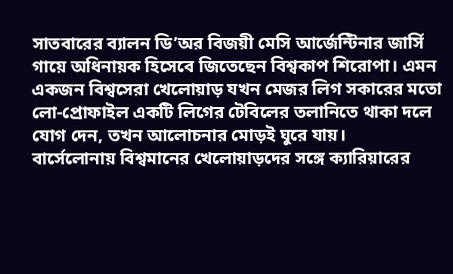সাতবারের ব্যালন ডি’অর বিজয়ী মেসি আর্জেন্টিনার জার্সি গায়ে অধিনায়ক হিসেবে জিতেছেন বিশ্বকাপ শিরোপা। এমন একজন বিশ্বসেরা খেলোয়াড় যখন মেজর লিগ সকারের মতো লো-প্রোফাইল একটি লিগের টেবিলের তলানিতে থাকা দলে যোগ দেন, তখন আলোচনার মোড়ই ঘুরে যায়।
বার্সেলোনায় বিশ্বমানের খেলোয়াড়দের সঙ্গে ক্যারিয়ারের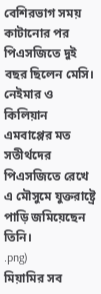বেশিরভাগ সময় কাটানোর পর পিএসজিতে দুই বছর ছিলেন মেসি। নেইমার ও কিলিয়ান এমবাপ্পের মত সতীর্থদের পিএসজিতে রেখে এ মৌসুমে যুক্তরাষ্ট্রে পাড়ি জমিয়েছেন তিনি।
.png)
মিয়ামির সব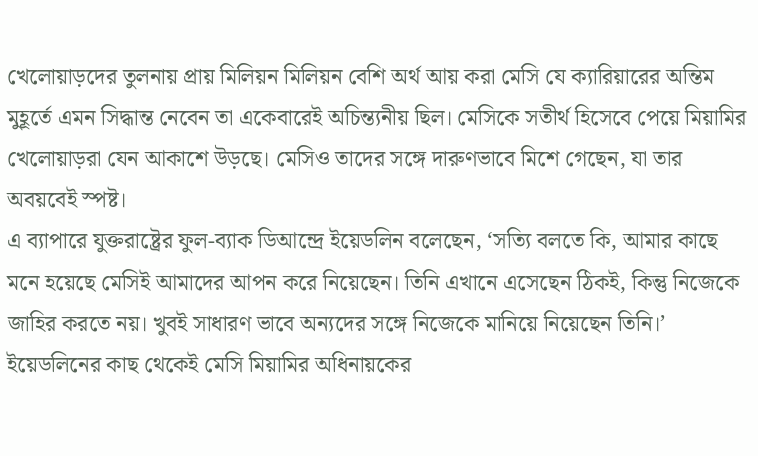খেলোয়াড়দের তুলনায় প্রায় মিলিয়ন মিলিয়ন বেশি অর্থ আয় করা মেসি যে ক্যারিয়ারের অন্তিম মুহূর্তে এমন সিদ্ধান্ত নেবেন তা একেবারেই অচিন্ত্যনীয় ছিল। মেসিকে সতীর্থ হিসেবে পেয়ে মিয়ামির খেলোয়াড়রা যেন আকাশে উড়ছে। মেসিও তাদের সঙ্গে দারুণভাবে মিশে গেছেন, যা তার অবয়বেই স্পষ্ট।
এ ব্যাপারে যুক্তরাষ্ট্রের ফুল-ব্যাক ডিআন্দ্রে ইয়েডলিন বলেছেন, ‘সত্যি বলতে কি, আমার কাছে মনে হয়েছে মেসিই আমাদের আপন করে নিয়েছেন। তিনি এখানে এসেছেন ঠিকই, কিন্তু নিজেকে জাহির করতে নয়। খুবই সাধারণ ভাবে অন্যদের সঙ্গে নিজেকে মানিয়ে নিয়েছেন তিনি।’
ইয়েডলিনের কাছ থেকেই মেসি মিয়ামির অধিনায়কের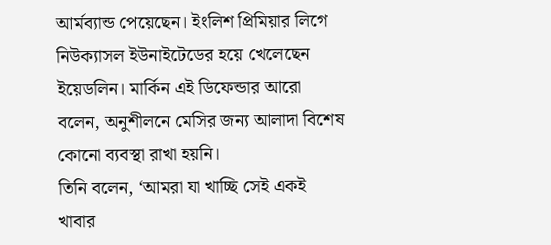আর্মব্যান্ড পেয়েছেন। ইংলিশ প্রিমিয়ার লিগে নিউক্যাসল ইউনাইটেডের হয়ে খেলেছেন ইয়েডলিন। মার্কিন এই ডিফেন্ডার আরো বলেন, অনুশীলনে মেসির জন্য আলাদা বিশেষ কোনো ব্যবস্থা রাখা হয়নি।
তিনি বলেন, ‘আমরা যা খাচ্ছি সেই একই খাবার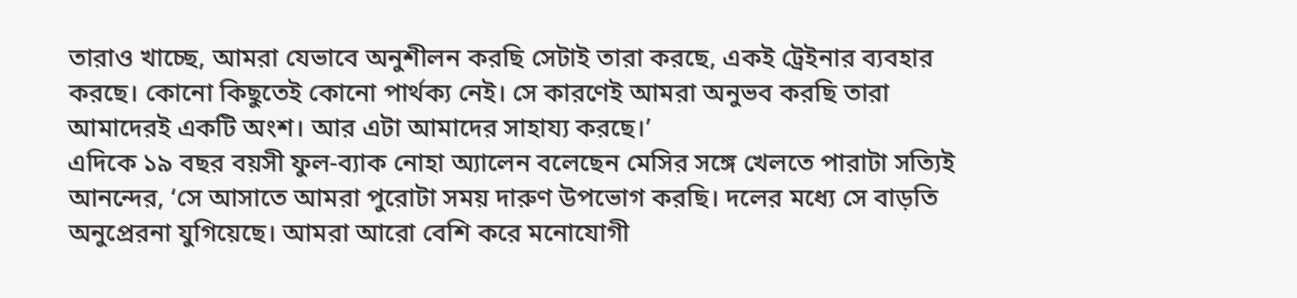তারাও খাচ্ছে, আমরা যেভাবে অনুশীলন করছি সেটাই তারা করছে, একই ট্রেইনার ব্যবহার করছে। কোনো কিছুতেই কোনো পার্থক্য নেই। সে কারণেই আমরা অনুভব করছি তারা আমাদেরই একটি অংশ। আর এটা আমাদের সাহায্য করছে।’
এদিকে ১৯ বছর বয়সী ফুল-ব্যাক নোহা অ্যালেন বলেছেন মেসির সঙ্গে খেলতে পারাটা সত্যিই আনন্দের, ‘সে আসাতে আমরা পুরোটা সময় দারুণ উপভোগ করছি। দলের মধ্যে সে বাড়তি অনুপ্রেরনা যুগিয়েছে। আমরা আরো বেশি করে মনোযোগী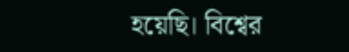হয়েছি। বিশ্বের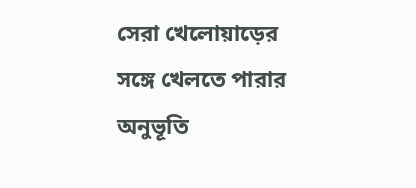সেরা খেলোয়াড়ের সঙ্গে খেলতে পারার অনুভূতি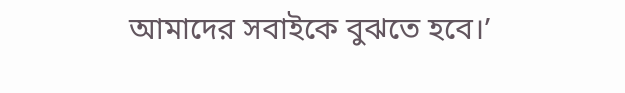আমাদের সবাইকে বুঝতে হবে।’